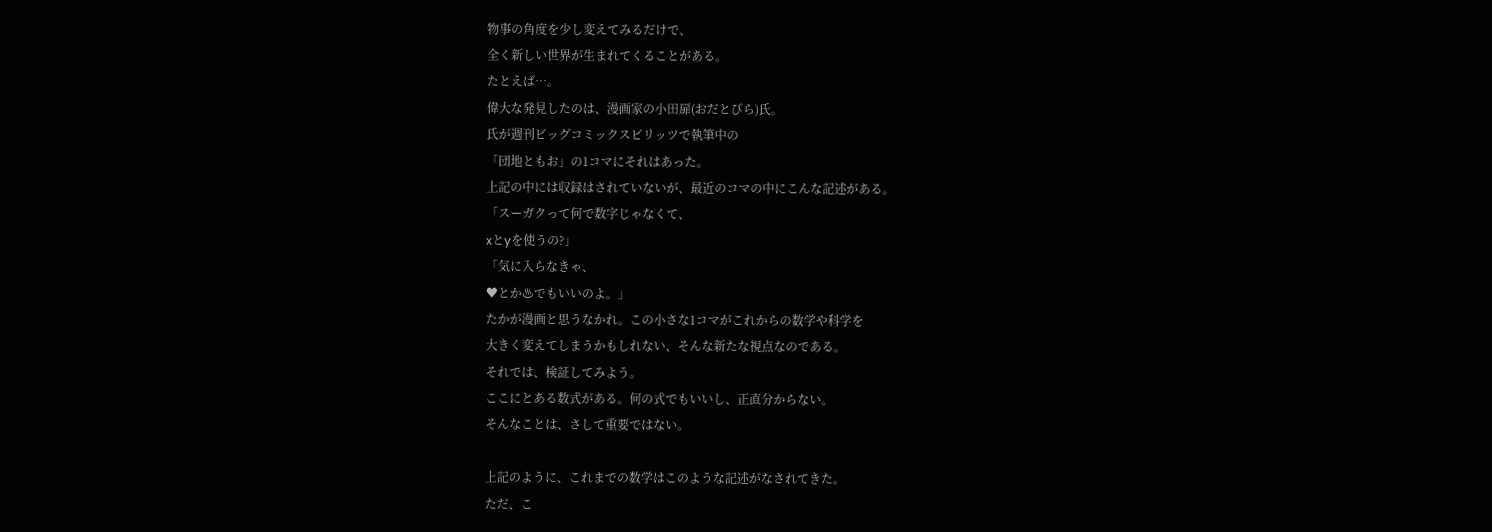物事の角度を少し変えてみるだけで、
全く新しい世界が生まれてくることがある。
たとえば…。
偉大な発見したのは、漫画家の小田扉(おだとびら)氏。
氏が週刊ビッグコミックスピリッツで執筆中の
「団地ともお」の1コマにそれはあった。
上記の中には収録はされていないが、最近のコマの中にこんな記述がある。
「スーガクって何で数字じゃなくて、
xとyを使うの?」
「気に入らなきゃ、
♥とか♨でもいいのよ。」
たかが漫画と思うなかれ。この小さな1コマがこれからの数学や科学を
大きく変えてしまうかもしれない、そんな新たな視点なのである。
それでは、検証してみよう。
ここにとある数式がある。何の式でもいいし、正直分からない。
そんなことは、さして重要ではない。

上記のように、これまでの数学はこのような記述がなされてきた。
ただ、こ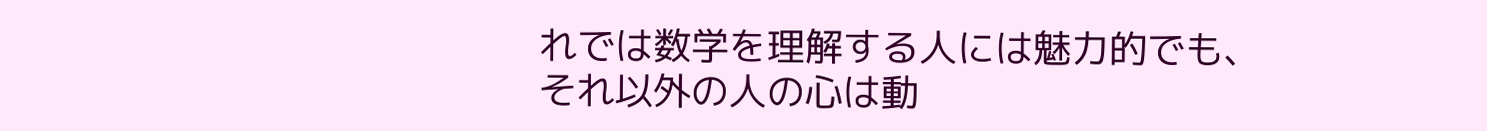れでは数学を理解する人には魅力的でも、
それ以外の人の心は動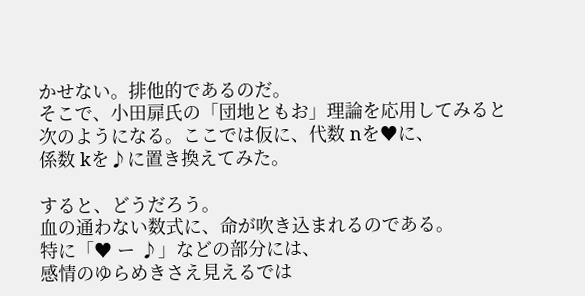かせない。排他的であるのだ。
そこで、小田扉氏の「団地ともお」理論を応用してみると
次のようになる。ここでは仮に、代数 nを♥に、
係数 kを♪に置き換えてみた。

すると、どうだろう。
血の通わない数式に、命が吹き込まれるのである。
特に「♥ ー ♪」などの部分には、
感情のゆらめきさえ見えるでは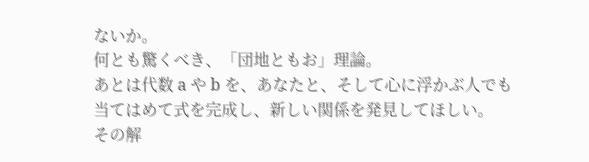ないか。
何とも驚くべき、「団地ともお」理論。
あとは代数 a や b を、あなたと、そして心に浮かぶ人でも
当てはめて式を完成し、新しい関係を発見してほしい。
その解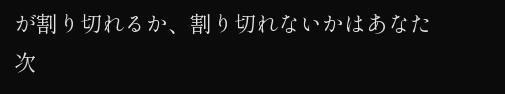が割り切れるか、割り切れないかはあなた次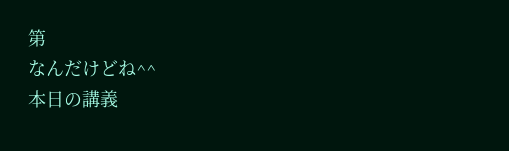第
なんだけどね^^
本日の講義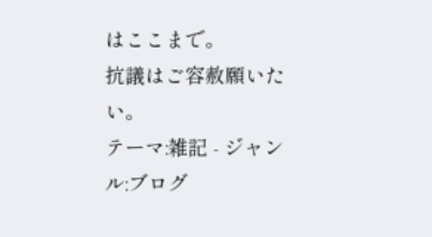はここまで。
抗議はご容赦願いたい。
テーマ:雑記 - ジャンル:ブログ